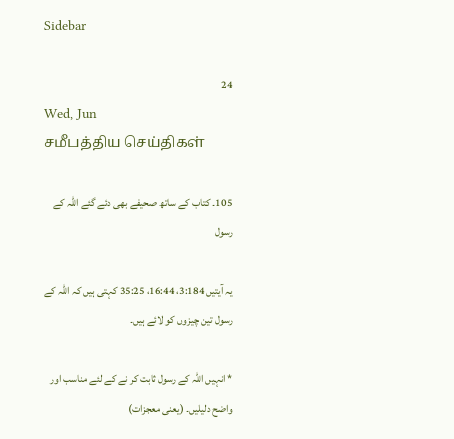Sidebar

24
Wed, Jun
சமீபத்திய செய்திகள்

105۔ کتاب کے ساتھ صحیفے بھی دئے گئے اللہ کے رسول

یہ آیتیں 3:184، 16:44، 35:25 کہتی ہیں کہ اللہ کے رسول تین چیزوں کو لائے ہیں۔

* انہیں اللہ کے رسول ثابت کر نے کے لئے مناسب اور واضح دلیلیں۔ (یعنی معجزات)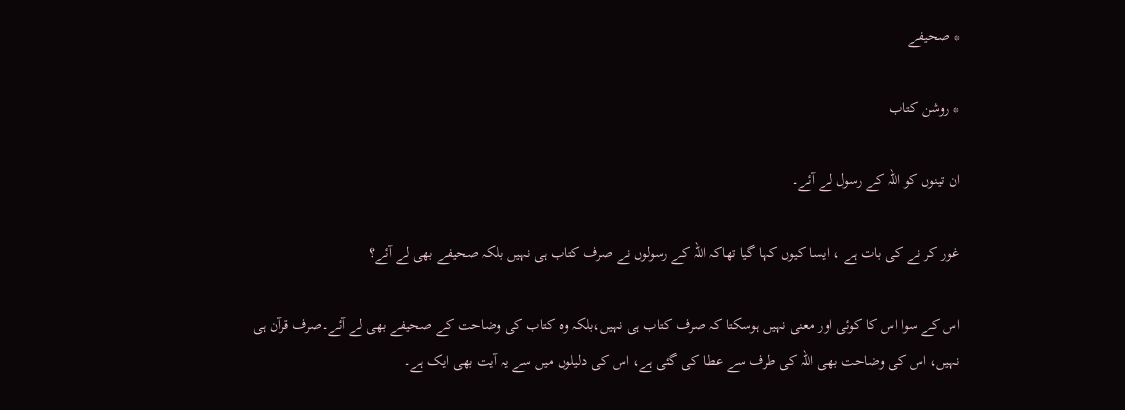* صحیفے

* روشن کتاب

ان تینوں کو اللہ کے رسول لے آئے۔

غور کر نے کی بات ہے ، ایسا کیوں کہا گیا تھاکہ اللہ کے رسولوں نے صرف کتاب ہی نہیں بلکہ صحیفے بھی لے آئے؟

اس کے سوا اس کا کوئی اور معنی نہیں ہوسکتا کہ صرف کتاب ہی نہیں،بلکہ وہ کتاب کی وضاحت کے صحیفے بھی لے آئے۔صرف قرآن ہی نہیں، اس کی وضاحت بھی اللہ کی طرف سے عطا کی گئی ہے، اس کی دلیلوں میں سے یہ آیت بھی ایک ہے۔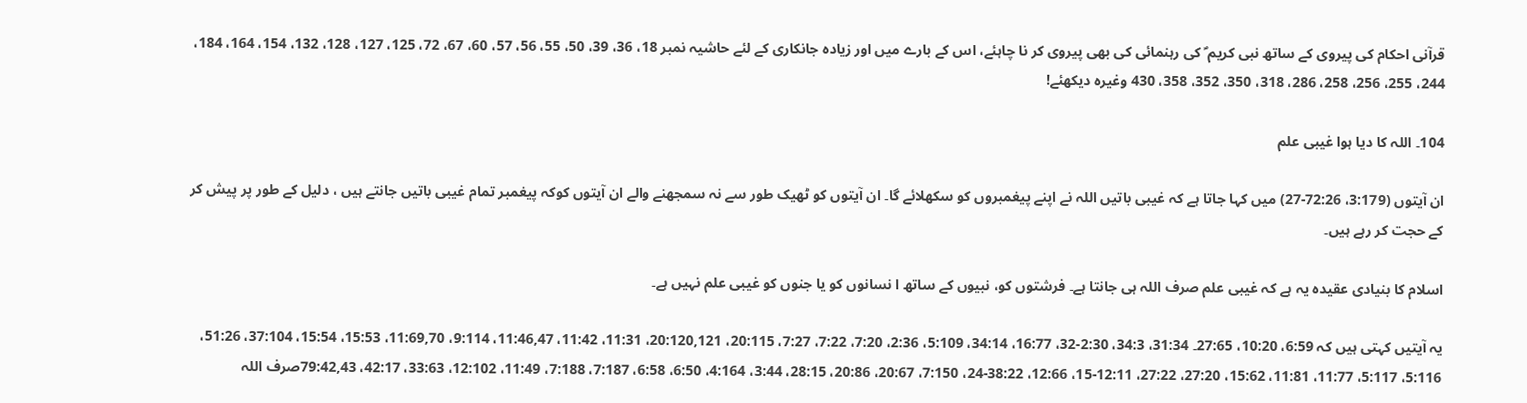قرآنی احکام کی پیروی کے ساتھ نبی کریم ؐ کی رہنمائی کی بھی پیروی کر نا چاہئے، اس کے بارے میں اور زیادہ جانکاری کے لئے حاشیہ نمبر 18، 36، 39، 50، 55، 56، 57، 60، 67، 72، 125، 127، 128، 132، 154، 164، 184، 244، 255، 256، 258، 286، 318، 350، 352، 358، 430 وغیرہ دیکھئے!

104۔ اللہ کا دیا ہوا غیبی علم

ان آیتوں (3:179، 72:26-27) میں کہا جاتا ہے کہ غیبی باتیں اللہ نے اپنے پیغمبروں کو سکھلائے گا۔ ان آیتوں کو ٹھیک طور سے نہ سمجھنے والے ان آیتوں کوکہ پیغمبر تمام غیبی باتیں جانتے ہیں ، دلیل کے طور پر پیش کر کے حجت کر رہے ہیں۔

اسلام کا بنیادی عقیدہ یہ ہے کہ غیبی علم صرف اللہ ہی جانتا ہے۔ فرشتوں کو، نبیوں کے ساتھ ا نسانوں کو یا جنوں کو غیبی علم نہیں ہے۔

یہ آیتیں کہتی ہیں کہ 6:59، 10:20، 27:65۔ 31:34، 34:3، 2:30-32، 16:77، 34:14، 5:109، 2:36، 7:20، 7:22، 7:27، 20:115، 20:120,121، 11:31، 11:42، 11:46,47، 9:114، 11:69,70، 15:53، 15:54، 37:104، 51:26، 5:116، 5:117، 11:77، 11:81، 15:62، 27:20، 27:22، 12:11-15، 12:66، 38:22-24، 7:150، 20:67، 20:86، 28:15، 3:44، 4:164، 6:50، 6:58، 7:187، 7:188، 11:49، 12:102، 33:63، 42:17، 79:42,43صرف اللہ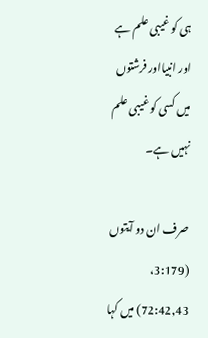ہی کو غیبی علم ہے اور انبیااور فرشتوں میں کسی کو غیبی علم نہیں ہے۔

صرف ان دو آیتوں (3:179، 72:42,43) میں کہا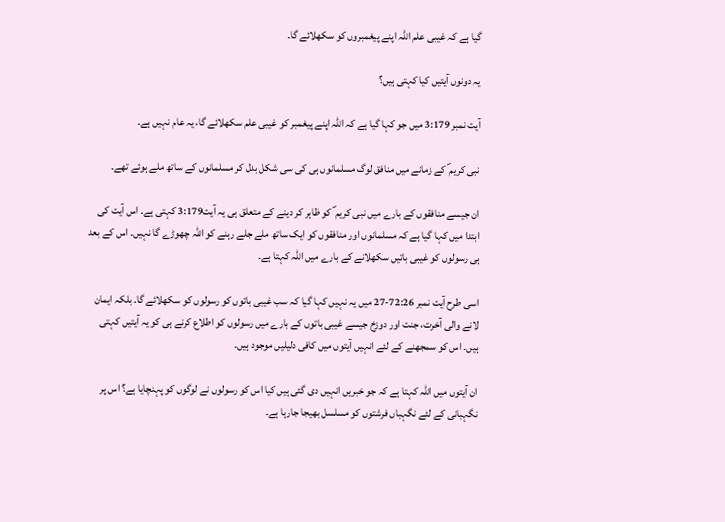گیا ہے کہ غیبی علم اللہ اپنے پیغمبروں کو سکھلائے گا۔

یہ دونوں آیتیں کیا کہتی ہیں؟

آیت نمبر 3:179 میں جو کہا گیا ہے کہ اللہ اپنے پیغمبر کو غیبی علم سکھلائے گا، یہ عام نہیں ہے۔

نبی کریم ؐ کے زمانے میں منافق لوگ مسلمانوں ہی کی سی شکل بدل کر مسلمانوں کے ساتھ ملے ہوئے تھے۔

ان جیسے منافقوں کے بارے میں نبی کریم ؐ کو ظاہر کر دینے کے متعلق ہی یہ آیت3:179 کہتی ہے۔ اس آیت کی ابتدا میں کہا گیا ہے کہ مسلمانوں اور منافقوں کو ایک ساتھ ملے جلے رہنے کو اللہ چھوڑے گا نہیں۔ اس کے بعد ہی رسولوں کو غیبی باتیں سکھلانے کے بارے میں اللہ کہتا ہے۔

اسی طرح آیت نمبر 72:26-27 میں یہ نہیں کہا گیا کہ سب غیبی باتوں کو رسولوں کو سکھلائے گا۔ بلکہ ایمان لانے والی آخرت، جنت اور دوزخ جیسے غیبی باتوں کے بارے میں رسولوں کو اطلاع کرنے ہی کو یہ آیتیں کہتی ہیں۔ اس کو سمجھنے کے لئے انہیں آیتوں میں کافی دلیلیں موجود ہیں۔

ان آیتوں میں اللہ کہتا ہے کہ جو خبریں انہیں دی گئی ہیں کیا اس کو رسولوں نے لوگوں کو پہنچایا ہے؟ اس پر نگہبانی کے لئے نگہباں فرشتوں کو مسلسل بھیجا جارہا ہے۔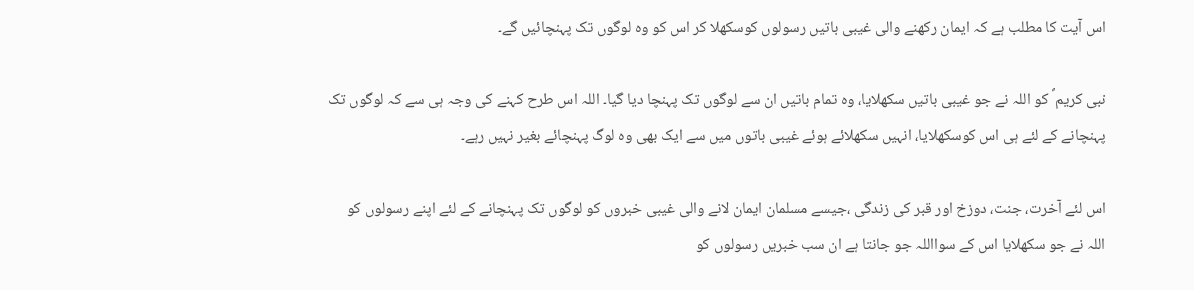اس آیت کا مطلب ہے کہ ایمان رکھنے والی غیبی باتیں رسولوں کوسکھلا کر اس کو وہ لوگوں تک پہنچائیں گے۔

نبی کریم ؐ کو اللہ نے جو غیبی باتیں سکھلایا، وہ تمام باتیں ان سے لوگوں تک پہنچا دیا گیا۔ اللہ اس طرح کہنے کی وجہ ہی سے کہ لوگوں تک پہنچانے کے لئے ہی اس کوسکھلایا، انہیں سکھلائے ہوئے غیبی باتوں میں سے ایک بھی وہ لوگ پہنچائے بغیر نہیں رہے۔

اس لئے آخرت، جنت، دوزخ اور قبر کی زندگی ،جیسے مسلمان ایمان لانے والی غیبی خبروں کو لوگوں تک پہنچانے کے لئے اپنے رسولوں کو اللہ نے جو سکھلایا اس کے سوااللہ جو جانتا ہے ان سب خبریں رسولوں کو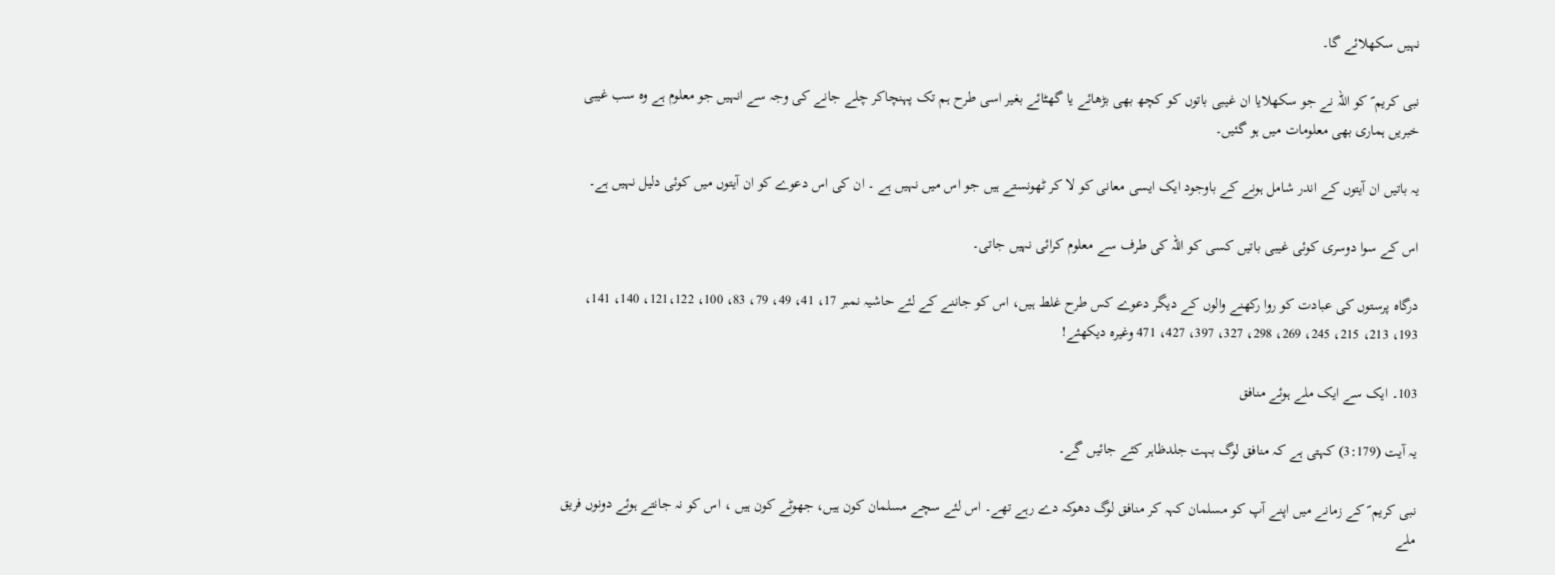نہیں سکھلائے گا۔

نبی کریم ؐ کو اللہ نے جو سکھلایا ان غیبی باتوں کو کچھ بھی بڑھائے یا گھٹائے بغیر اسی طرح ہم تک پہنچاکر چلے جانے کی وجہ سے انہیں جو معلوم ہے وہ سب غیبی خبریں ہماری بھی معلومات میں ہو گئیں۔

یہ باتیں ان آیتوں کے اندر شامل ہونے کے باوجود ایک ایسی معانی کو لا کر ٹھونستے ہیں جو اس میں نہیں ہے ۔ ان کی اس دعوے کو ان آیتوں میں کوئی دلیل نہیں ہے۔

اس کے سوا دوسری کوئی غیبی باتیں کسی کو اللہ کی طرف سے معلوم کرائی نہیں جاتی۔

درگاہ پرستوں کی عبادت کو روا رکھنے والوں کے دیگر دعوے کس طرح غلط ہیں، اس کو جاننے کے لئے حاشیہ نمبر 17، 41، 49، 79، 83، 100، 121،122، 140، 141، 193، 213، 215، 245، 269، 298، 327، 397، 427، 471 وغیرہ دیکھئے!

103۔ ایک سے ایک ملے ہوئے منافق

یہ آیت (3:179) کہتی ہے کہ منافق لوگ بہت جلدظاہر کئے جائیں گے۔

نبی کریم ؐ کے زمانے میں اپنے آپ کو مسلمان کہہ کر منافق لوگ دھوکہ دے رہے تھے۔ اس لئے سچے مسلمان کون ہیں، جھوٹے کون ہیں ، اس کو نہ جانتے ہوئے دونوں فریق ملے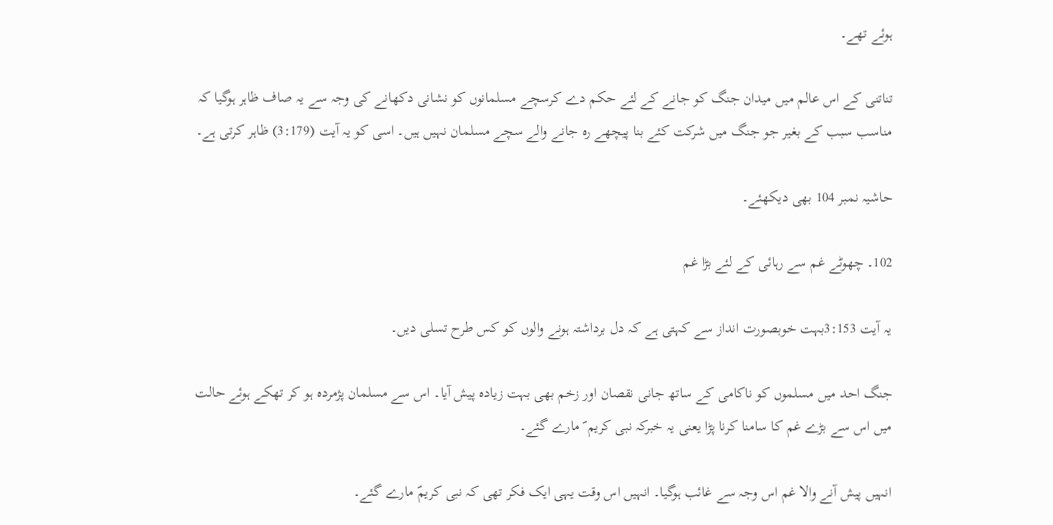ہوئے تھے۔

تناتنی کے اس عالم میں میدان جنگ کو جانے کے لئے حکم دے کرسچے مسلمانوں کو نشانی دکھانے کی وجہ سے یہ صاف ظاہر ہوگیا کہ مناسب سبب کے بغیر جو جنگ میں شرکت کئے بنا پیچھے رہ جانے والے سچے مسلمان نہیں ہیں۔ اسی کو یہ آیت (3:179) ظاہر کرتی ہے۔

حاشیہ نمبر 104 بھی دیکھئے۔

102۔ چھوٹے غم سے رہائی کے لئے بڑا غم

یہ آیت 3:153بہت خوبصورت انداز سے کہتی ہے کہ دل برداشتہ ہونے والوں کو کس طرح تسلی دیں۔

جنگ احد میں مسلموں کو ناکامی کے ساتھ جانی نقصان اور زخم بھی بہت زیادہ پیش آیا۔ اس سے مسلمان پژمردہ ہو کر تھکے ہوئے حالت میں اس سے بڑے غم کا سامنا کرنا پڑا یعنی یہ خبرکہ نبی کریم ؐ مارے گئے۔

انہیں پیش آنے والا غم اس وجہ سے غائب ہوگیا۔ انہیں اس وقت یہی ایک فکر تھی کہ نبی کریمؐ مارے گئے۔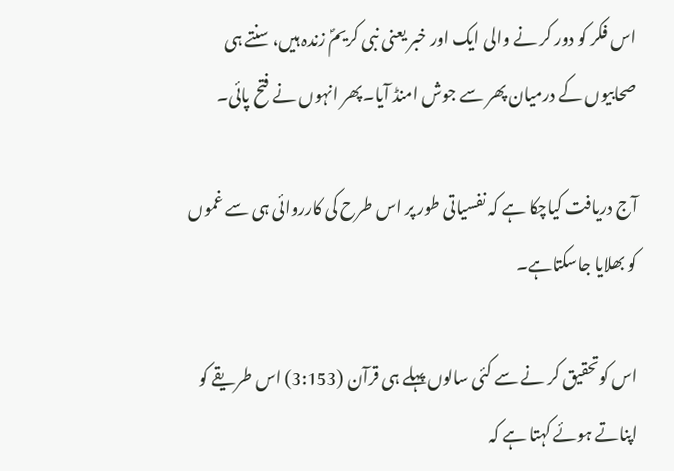اس فکر کو دور کر نے والی ایک اور خبر یعنی نبی کریمؐ زندہ ہیں، سنتے ہی صحابیوں کے درمیان پھر سے جوش امنڈ آیا۔پھر انہوں نے فتح پائی۔

آج دریافت کیاچکا ہے کہ نفسیاتی طور پر اس طرح کی کارروائی ہی سے غموں کو بھلایا جاسکتاہے۔

اس کوتحقیق کر نے سے کئی سالوں پہلے ہی قرآن (3:153) اس طریقے کو اپناتے ہوئے کہتا ہے کہ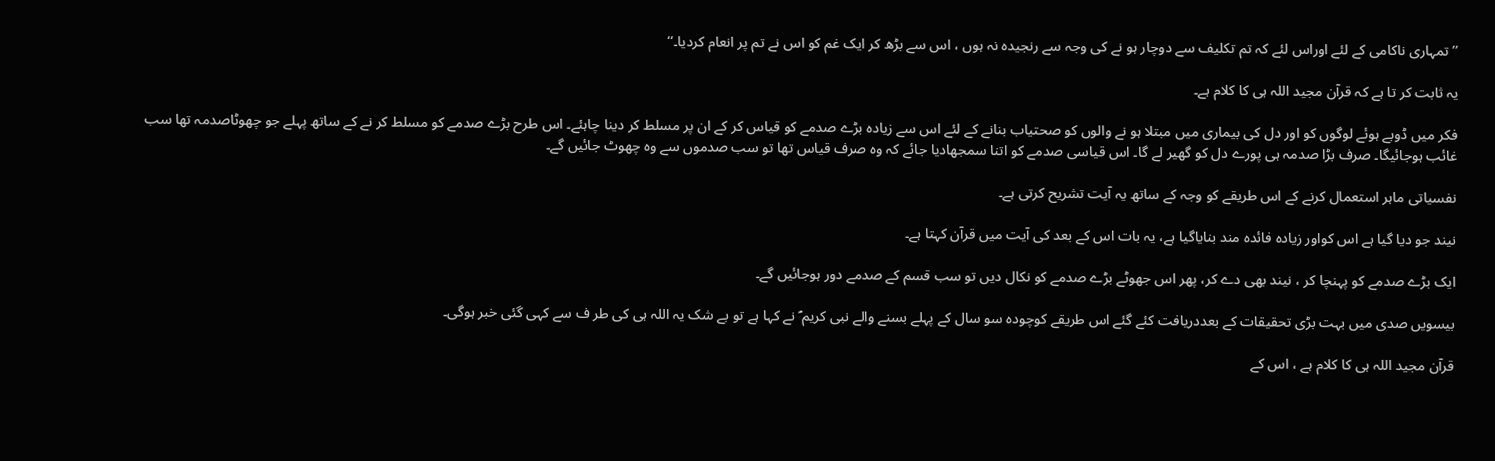’’تمہاری ناکامی کے لئے اوراس لئے کہ تم تکلیف سے دوچار ہو نے کی وجہ سے رنجیدہ نہ ہوں ، اس سے بڑھ کر ایک غم کو اس نے تم پر انعام کردیا۔‘‘

یہ ثابت کر تا ہے کہ قرآن مجید اللہ ہی کا کلام ہے۔

فکر میں ڈوبے ہوئے لوگوں کو اور دل کی بیماری میں مبتلا ہو نے والوں کو صحتیاب بنانے کے لئے اس سے زیادہ بڑے صدمے کو قیاس کر کے ان پر مسلط کر دینا چاہئے۔ اس طرح بڑے صدمے کو مسلط کر نے کے ساتھ پہلے جو چھوٹاصدمہ تھا سب غائب ہوجائیگا۔ صرف بڑا صدمہ ہی پورے دل کو گھیر لے گا۔ اس قیاسی صدمے کو اتنا سمجھادیا جائے کہ وہ صرف قیاس تھا تو سب صدموں سے وہ چھوٹ جائیں گے۔

نفسیاتی ماہر استعمال کرنے کے اس طریقے کو وجہ کے ساتھ یہ آیت تشریح کرتی ہے۔

نیند جو دیا گیا ہے اس کواور زیادہ فائدہ مند بنایاگیا ہے، یہ بات اس کے بعد کی آیت میں قرآن کہتا ہے۔

ایک بڑے صدمے کو پہنچا کر ، نیند بھی دے کر، پھر اس جھوٹے بڑے صدمے کو نکال دیں تو سب قسم کے صدمے دور ہوجائیں گے۔

بیسویں صدی میں بہت بڑی تحقیقات کے بعددریافت کئے گئے اس طریقے کوچودہ سو سال کے پہلے بسنے والے نبی کریم ؐ نے کہا ہے تو بے شک یہ اللہ ہی کی طر ف سے کہی گئی خبر ہوگی۔

قرآن مجید اللہ ہی کا کلام ہے ، اس کے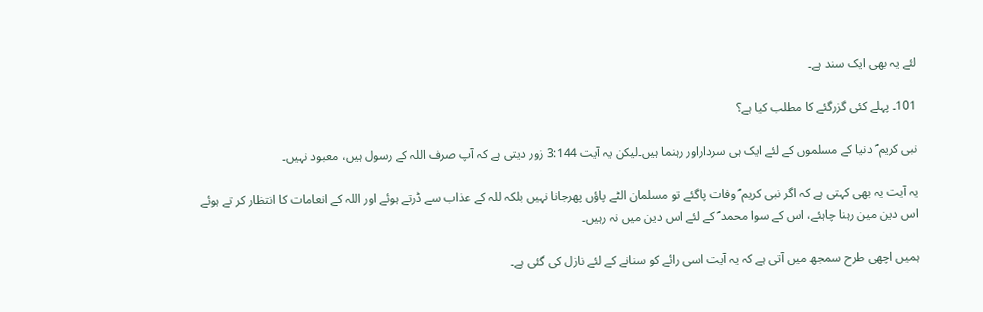لئے یہ بھی ایک سند ہے۔

101۔ پہلے کئی گزرگئے کا مطلب کیا ہے؟

نبی کریم ؐ دنیا کے مسلموں کے لئے ایک ہی سرداراور رہنما ہیں۔لیکن یہ آیت 3:144 زور دیتی ہے کہ آپ صرف اللہ کے رسول ہیں، معبود نہیں۔

یہ آیت یہ بھی کہتی ہے کہ اگر نبی کریم ؐ وفات پاگئے تو مسلمان الٹے پاؤں پھرجانا نہیں بلکہ للہ کے عذاب سے ڈرتے ہوئے اور اللہ کے انعامات کا انتظار کر تے ہوئے اس دین مین رہنا چاہئے، اس کے سوا محمد ؐ کے لئے اس دین میں نہ رہیں۔

ہمیں اچھی طرح سمجھ میں آتی ہے کہ یہ آیت اسی رائے کو سنانے کے لئے نازل کی گئی ہے۔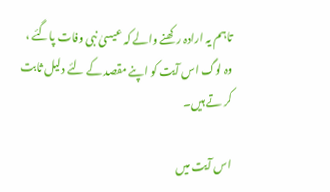تاہم یہ ارادہ رکھنے والے کہ عیسیٰ نبی وفات پاگئے ، وہ لوگ اس آیت کو اپنے مقصد کے لئے دلیل ثابت کر تے ہیں۔

اس آیت میں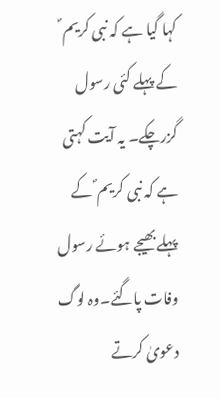کہا گیا ہے کہ نبی کریم ؐ کے پہلے کئی رسول گزرچکے۔ یہ آیت کہتی ہے کہ نبی کریم ؐ کے پہلے بھیجے ہوئے رسول وفات پاگئے۔وہ لوگ دعویٰ کرتے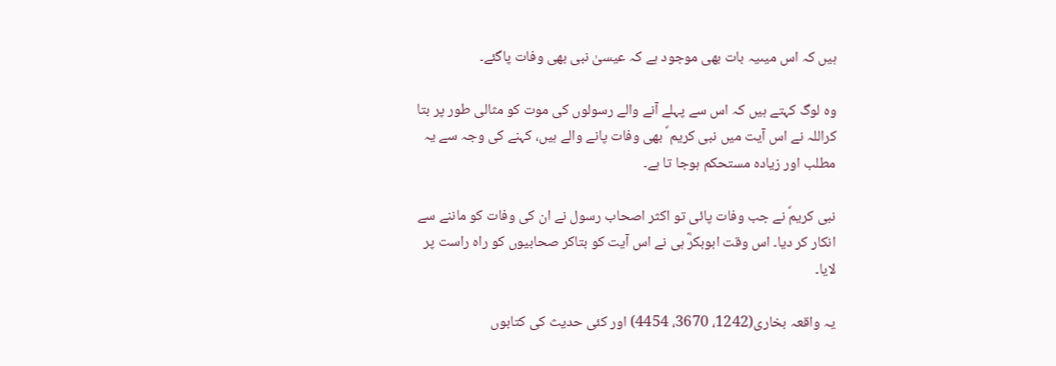ہیں کہ اس میںیہ بات بھی موجود ہے کہ عیسیٰ نبی بھی وفات پاگئے۔

وہ لوگ کہتے ہیں کہ اس سے پہلے آنے والے رسولوں کی موت کو مثالی طور پر بتا کراللہ نے اس آیت میں نبی کریم ؐ بھی وفات پانے والے ہیں، کہنے کی وجہ سے یہ مطلب اور زیادہ مستحکم ہوجا تا ہے۔

نبی کریمؐ نے جب وفات پائی تو اکثر اصحاب رسول نے ان کی وفات کو ماننے سے انکار کر دیا۔ اس وقت ابوبکرؓ ہی نے اس آیت کو بتاکر صحابیوں کو راہ راست پر لایا۔

یہ واقعہ بخاری(1242، 3670، 4454) اور کئی حدیث کی کتابوں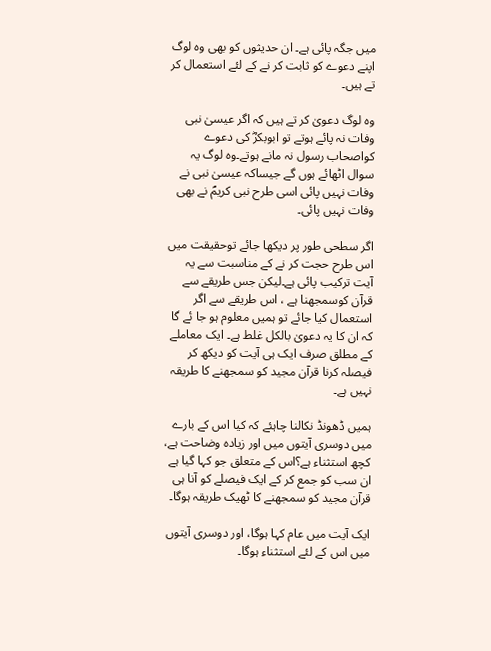میں جگہ پائی ہے۔ ان حدیثوں کو بھی وہ لوگ اپنے دعوے کو ثابت کر نے کے لئے استعمال کر تے ہیں۔

وہ لوگ دعویٰ کر تے ہیں کہ اگر عیسیٰ نبی وفات نہ پائے ہوتے تو ابوبکرؓ کی دعوے کواصحاب رسول نہ مانے ہوتے۔وہ لوگ یہ سوال اٹھائے ہوں گے جیساکہ عیسیٰ نبی نے وفات نہیں پائی اسی طرح نبی کریمؐ نے بھی وفات نہیں پائی۔

اگر سطحی طور پر دیکھا جائے توحقیقت میں اس طرح حجت کر نے کے مناسبت سے یہ آیت ترکیب پائی ہے۔لیکن جس طریقے سے قرآن کوسمجھنا ہے ، اس طریقے سے اگر استعمال کیا جائے تو ہمیں معلوم ہو جا ئے گا کہ ان کا یہ دعویٰ بالکل غلط ہے۔ ایک معاملے کے مطلق صرف ایک ہی آیت کو دیکھ کر فیصلہ کرنا قرآن مجید کو سمجھنے کا طریقہ نہیں ہے۔

ہمیں ڈھونڈ نکالنا چاہئے کہ کیا اس کے بارے میں دوسری آیتوں میں اور زیادہ وضاحت ہے، کچھ استثناء ہے؟اس کے متعلق جو کہا گیا ہے ان سب کو جمع کر کے ایک فیصلے کو آنا ہی قرآن مجید کو سمجھنے کا ٹھیک طریقہ ہوگا۔

ایک آیت میں عام کہا ہوگا، اور دوسری آیتوں میں اس کے لئے استثناء ہوگا۔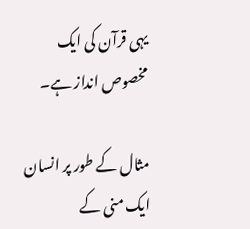یہی قرآن کی ایک مخصوص انداز ہے۔

مثال کے طور پر انسان ایک منی کے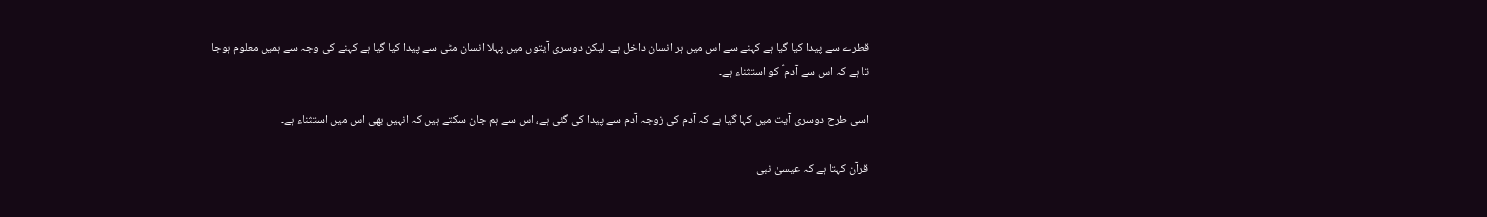قطرے سے پیدا کیا گیا ہے کہنے سے اس میں ہر انسان داخل ہے۔ لیکن دوسری آیتوں میں پہلا انسان مٹی سے پیدا کیا گیا ہے کہنے کی وجہ سے ہمیں معلوم ہوجا تا ہے کہ اس سے آدم ؑ کو استثناء ہے۔

اسی طرح دوسری آیت میں کہا گیا ہے کہ آدم کی زوجہ آدم سے پیدا کی گئی ہے، اس سے ہم جان سکتے ہیں کہ انہیں بھی اس میں استثناء ہے۔

قرآن کہتا ہے کہ عیسیٰ نبی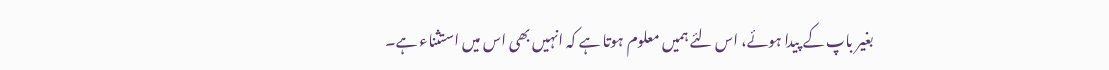بغیر باپ کے پیدا ہوئے، اس لئے ہمیں معلوم ہوتا ہے کہ انہیں بھی اس میں استثناء ہے۔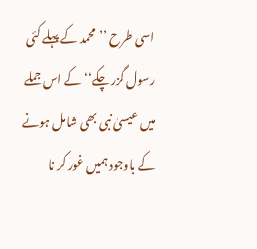اسی طرح ’’محمد کے پہلے کئی رسول گزر چکے‘‘ کے اس جملے میں عیسیٰ نبی بھی شامل ہونے کے باوجود ہمیں غور کر نا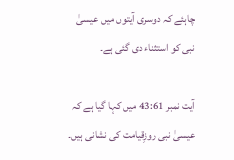چاہئے کہ دوسری آیتوں میں عیسیٰ نبی کو استثناء دی گئی ہے۔

آیت نمبر 43:61 میں کہا گیا ہے کہ عیسیٰ نبی روزِقیامت کی نشانی ہیں۔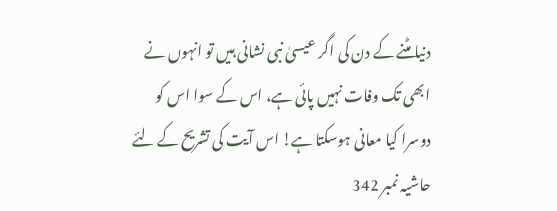دنیا مٹنے کے دن کی اگر عیسیٰ نبی نشانی ہیں تو انہوں نے ابھی تک وفات نہیں پائی ہے، اس کے سوا اس کو دوسرا کیا معانی ہوسکتا ہے! اس آیت کی تشریح کے لئے حاشیہ نمبر 342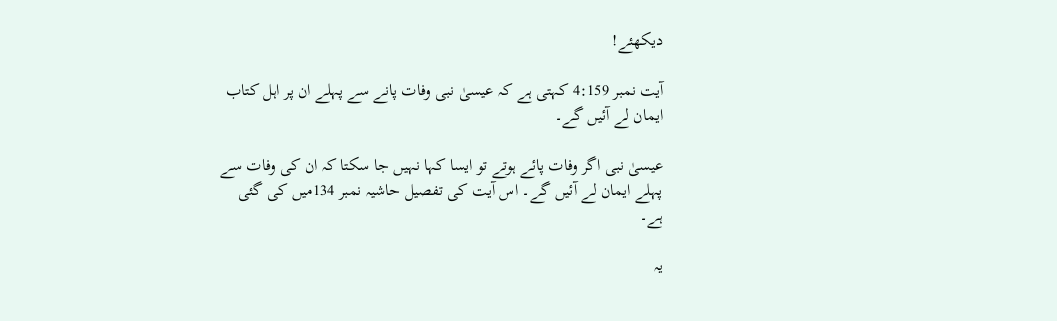دیکھئے!

آیت نمبر 4:159 کہتی ہے کہ عیسیٰ نبی وفات پانے سے پہلے ان پر اہل کتاب ایمان لے آئیں گے۔

عیسیٰ نبی اگر وفات پائے ہوتے تو ایسا کہا نہیں جا سکتا کہ ان کی وفات سے پہلے ایمان لے آئیں گے۔ اس آیت کی تفصیل حاشیہ نمبر 134میں کی گئی ہے۔

یہ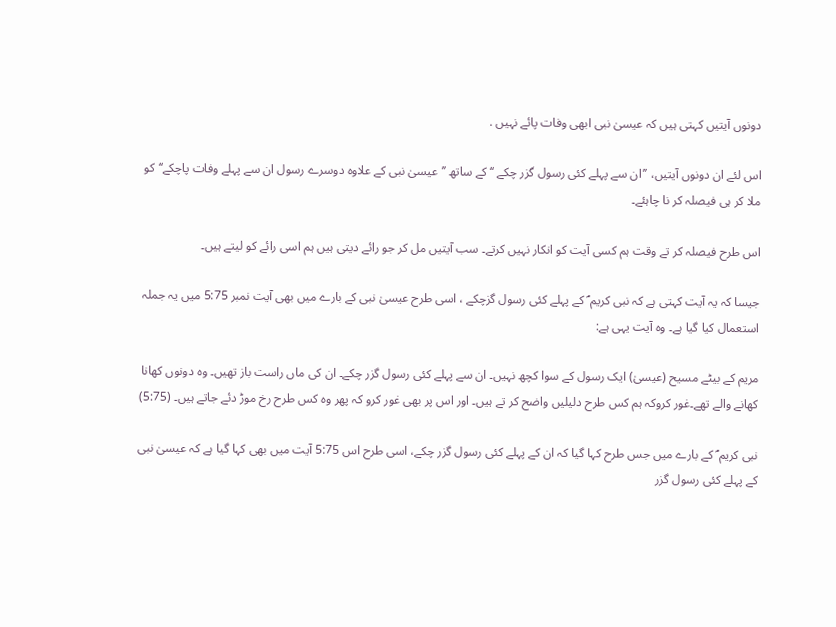دونوں آیتیں کہتی ہیں کہ عیسیٰ نبی ابھی وفات پائے نہیں .

اس لئے ان دونوں آیتیں، ’’ان سے پہلے کئی رسول گزر چکے ‘‘ کے ساتھ ’’عیسیٰ نبی کے علاوہ دوسرے رسول ان سے پہلے وفات پاچکے‘‘کو ملا کر ہی فیصلہ کر نا چاہئے۔

اس طرح فیصلہ کر تے وقت ہم کسی آیت کو انکار نہیں کرتے۔ سب آیتیں مل کر جو رائے دیتی ہیں ہم اسی رائے کو لیتے ہیں۔

جیسا کہ یہ آیت کہتی ہے کہ نبی کریم ؐ کے پہلے کئی رسول گزچکے ، اسی طرح عیسیٰ نبی کے بارے میں بھی آیت نمبر 5:75 میں یہ جملہ استعمال کیا گیا ہے۔ وہ آیت یہی ہے:

مریم کے بیٹے مسیح (عیسیٰ) ایک رسول کے سوا کچھ نہیں۔ ان سے پہلے کئی رسول گزر چکے۔ ان کی ماں راست باز تھیں۔ وہ دونوں کھانا کھانے والے تھے۔غور کروکہ ہم کس طرح دلیلیں واضح کر تے ہیں۔ اور اس پر بھی غور کرو کہ پھر وہ کس طرح رخ موڑ دئے جاتے ہیں۔ (5:75)

نبی کریم ؐ کے بارے میں جس طرح کہا گیا کہ ان کے پہلے کئی رسول گزر چکے، اسی طرح اس 5:75 آیت میں بھی کہا گیا ہے کہ عیسیٰ نبی کے پہلے کئی رسول گزر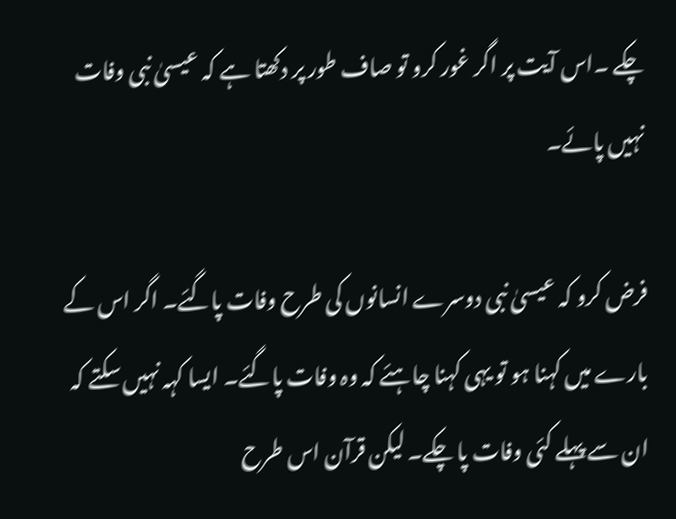چکے ۔اس آیت پر اگر غور کرو تو صاف طور پر دکھتا ہے کہ عیسیٰ نبی وفات نہیں پائے۔

فرض کرو کہ عیسیٰ نبی دوسرے انسانوں کی طرح وفات پاگئے۔ اگر اس کے بارے میں کہنا ہو تو یہی کہنا چاہئے کہ وہ وفات پاگئے۔ ایسا کہہ نہیں سکتے کہ ان سے پہلے کئی وفات پا چکے۔ لیکن قرآن اس طرح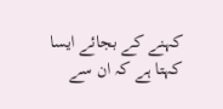کہنے کے بجائے ایسا کہتا ہے کہ ان سے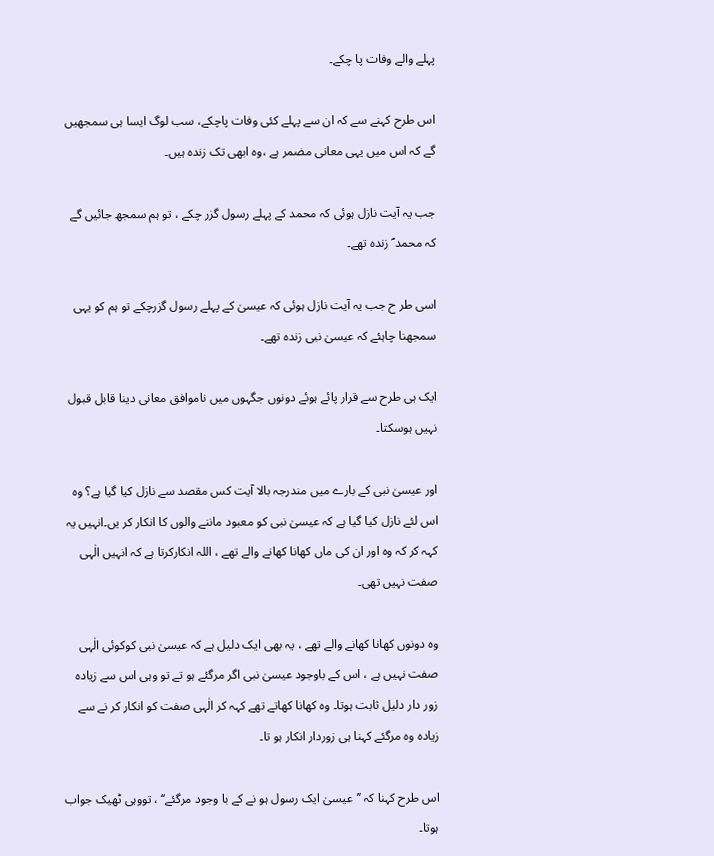پہلے والے وفات پا چکے۔

اس طرح کہنے سے کہ ان سے پہلے کئی وفات پاچکے، سب لوگ ایسا ہی سمجھیں گے کہ اس میں یہی معانی مضمر ہے ،وہ ابھی تک زندہ ہیں۔

جب یہ آیت نازل ہوئی کہ محمد کے پہلے رسول گزر چکے ، تو ہم سمجھ جائیں گے کہ محمد ؐ زندہ تھے۔

اسی طر ح جب یہ آیت نازل ہوئی کہ عیسیٰ کے پہلے رسول گزرچکے تو ہم کو یہی سمجھنا چاہئے کہ عیسیٰ نبی زندہ تھے۔

ایک ہی طرح سے قرار پائے ہوئے دونوں جگہوں میں ناموافق معانی دینا قابل قبول نہیں ہوسکتا۔

اور عیسیٰ نبی کے بارے میں مندرجہ بالا آیت کس مقصد سے نازل کیا گیا ہے؟ وہ اس لئے نازل کیا گیا ہے کہ عیسیٰ نبی کو معبود ماننے والوں کا انکار کر یں۔انہیں یہ کہہ کر کہ وہ اور ان کی ماں کھانا کھانے والے تھے ، اللہ انکارکرتا ہے کہ انہیں الٰہی صفت نہیں تھی۔

وہ دونوں کھانا کھانے والے تھے ، یہ بھی ایک دلیل ہے کہ عیسیٰ نبی کوکوئی الٰہی صفت نہیں ہے ، اس کے باوجود عیسیٰ نبی اگر مرگئے ہو تے تو وہی اس سے زیادہ زور دار دلیل ثابت ہوتا۔ وہ کھانا کھاتے تھے کہہ کر الٰہی صفت کو انکار کر نے سے زیادہ وہ مرگئے کہنا ہی زوردار انکار ہو تا۔

اس طرح کہنا کہ ’’عیسیٰ ایک رسول ہو نے کے با وجود مرگئے‘‘ ، تووہی ٹھیک جواب ہوتا۔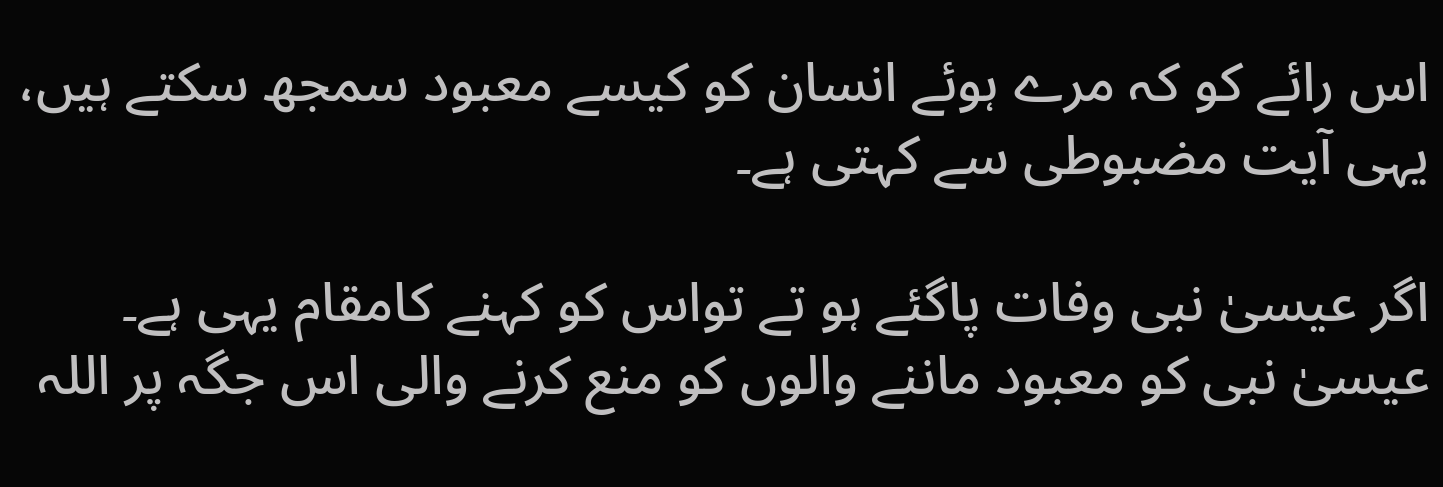اس رائے کو کہ مرے ہوئے انسان کو کیسے معبود سمجھ سکتے ہیں، یہی آیت مضبوطی سے کہتی ہے۔

اگر عیسیٰ نبی وفات پاگئے ہو تے تواس کو کہنے کامقام یہی ہے۔ عیسیٰ نبی کو معبود ماننے والوں کو منع کرنے والی اس جگہ پر اللہ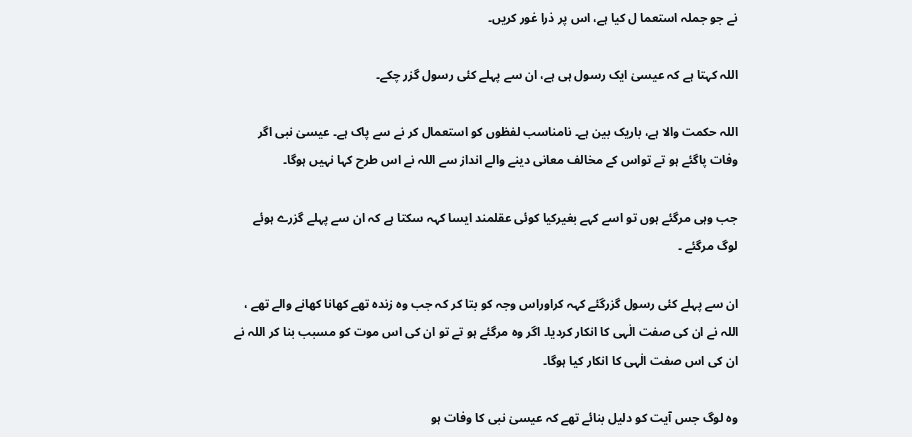نے جو جملہ استعما ل کیا ہے، اس پر ذرا غور کریں۔

اللہ کہتا ہے کہ عیسیٰ ایک رسول ہی ہے، ان سے پہلے کئی رسول گزر چکے۔

اللہ حکمت والا ہے، باریک بین ہے۔ نامناسب لفظوں کو استعمال کر نے سے پاک ہے۔ عیسیٰ نبی اگر وفات پاگئے ہو تے تواس کے مخالف معانی دینے والے انداز سے اللہ نے اس طرح کہا نہیں ہوگا۔

جب وہی مرگئے ہوں تو اسے کہے بغیرکیا کوئی عقلمند ایسا کہہ سکتا ہے کہ ان سے پہلے گزرے ہوئے لوگ مرگئے ۔

ان سے پہلے کئی رسول گزرگئے کہہ کراوراس وجہ کو بتا کر کہ جب وہ زندہ تھے کھانا کھانے والے تھے ، اللہ نے ان کی صفت الٰہی کا انکار کردیا۔ اگر وہ مرگئے ہو تے تو ان کی اس موت کو مسبب بنا کر اللہ نے ان کی اس صفت الٰہی کا انکار کیا ہوگا۔

وہ لوگ جس آیت کو دلیل بنائے تھے کہ عیسیٰ نبی کا وفات ہو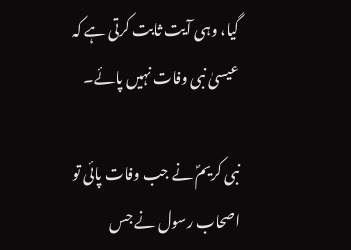گیا، وہی آیت ثابت کرتی ہے کہ عیسیٰ نبی وفات نہیں پائے۔

نبی کریمؐ نے جب وفات پائی تو اصحاب رسول نے جس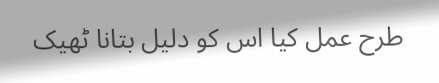طرح عمل کیا اس کو دلیل بتانا ٹھیک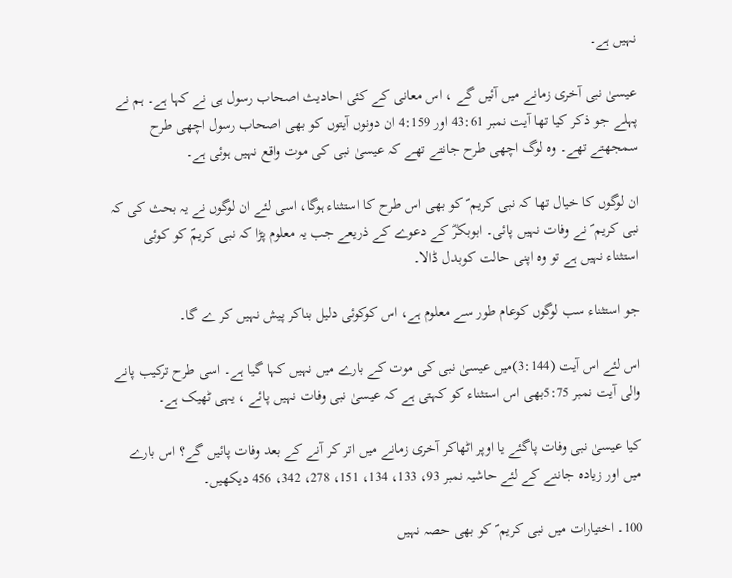نہیں ہے۔

عیسیٰ نبی آخری زمانے میں آئیں گے ، اس معانی کے کئی احادیث اصحاب رسول ہی نے کہا ہے۔ ہم نے پہلے جو ذکر کیا تھا آیت نمبر 43:61 اور 4:159 ان دونوں آیتوں کو بھی اصحاب رسول اچھی طرح سمجھتے تھے۔ وہ لوگ اچھی طرح جانتے تھے کہ عیسیٰ نبی کی موت واقع نہیں ہوئی ہے۔

ان لوگوں کا خیال تھا کہ نبی کریم ؐ کو بھی اس طرح کا استثناء ہوگا، اسی لئے ان لوگوں نے یہ بحث کی کہ نبی کریم ؐ نے وفات نہیں پائی۔ ابوبکرؓ کے دعوے کے ذریعے جب یہ معلوم پڑا کہ نبی کریمؐ کو کوئی استثناء نہیں ہے تو وہ اپنی حالت کوبدل ڈالا۔

جو استثناء سب لوگوں کوعام طور سے معلوم ہے، اس کوکوئی دلیل بناکر پیش نہیں کر ے گا۔

اس لئے اس آیت (3:144)میں عیسیٰ نبی کی موت کے بارے میں نہیں کہا گیا ہے۔ اسی طرح ترکیب پانے والی آیت نمبر 5:75بھی اس استثناء کو کہتی ہے کہ عیسیٰ نبی وفات نہیں پائے ، یہی ٹھیک ہے۔

کیا عیسیٰ نبی وفات پاگئے یا اوپر اٹھاکر آخری زمانے میں اتر کر آنے کے بعد وفات پائیں گے؟ اس بارے میں اور زیادہ جاننے کے لئے حاشیہ نمبر 93، 133، 134، 151، 278، 342، 456 دیکھیں۔

100۔ اختیارات میں نبی کریم ؐ کو بھی حصہ نہیں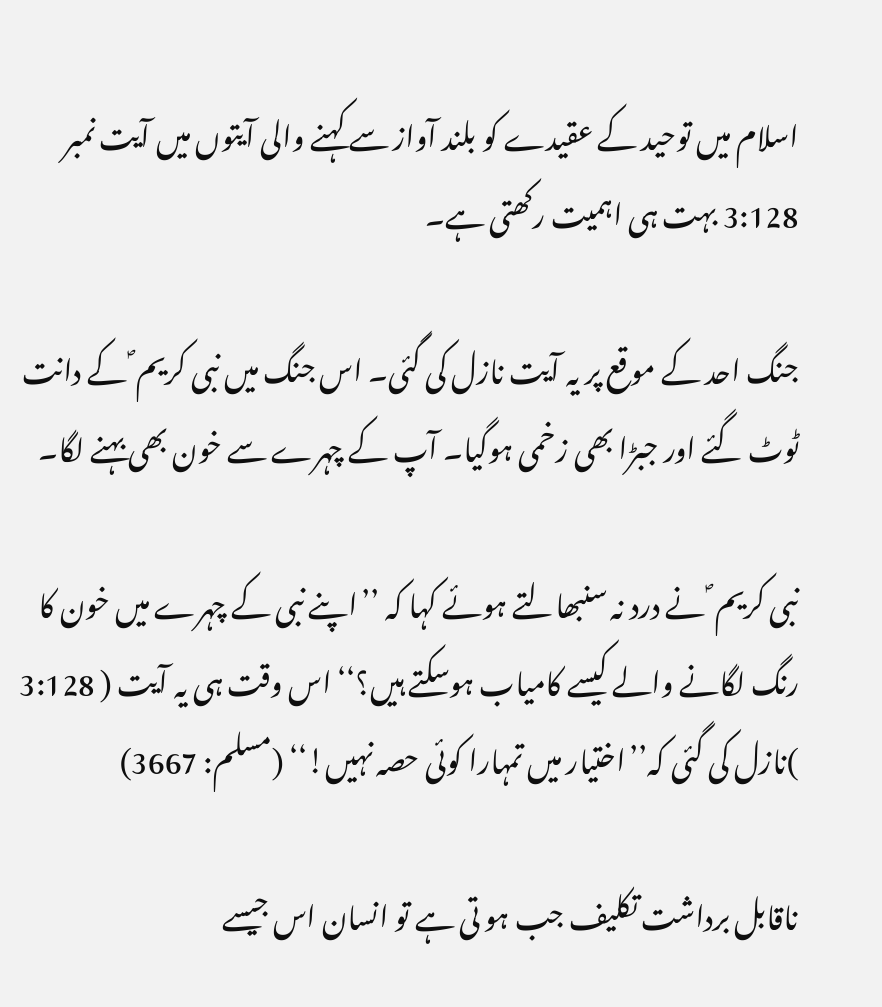اسلام میں توحید کے عقیدے کو بلند آواز سے کہنے والی آیتوں میں آیت نمبر 3:128 بہت ہی اہمیت رکھتی ہے۔

جنگ احد کے موقع پر یہ آیت نازل کی گئی۔ اس جنگ میں نبی کریم ؐ کے دانت ٹوٹ گئے اور جبڑا بھی زخمی ہوگیا۔ آپ کے چہرے سے خون بھی بہنے لگا۔

نبی کریم ؐ نے درد نہ سنبھالتے ہوئے کہا کہ ’’اپنے نبی کے چہرے میں خون کا رنگ لگانے والے کیسے کامیاب ہوسکتے ہیں؟‘‘ اس وقت ہی یہ آیت ( 3:128 )نازل کی گئی کہ’’اختیار میں تمہارا کوئی حصہ نہیں!‘‘ (مسلم: 3667)

ناقابل برداشت تکلیف جب ہو تی ہے تو انسان اس جیسے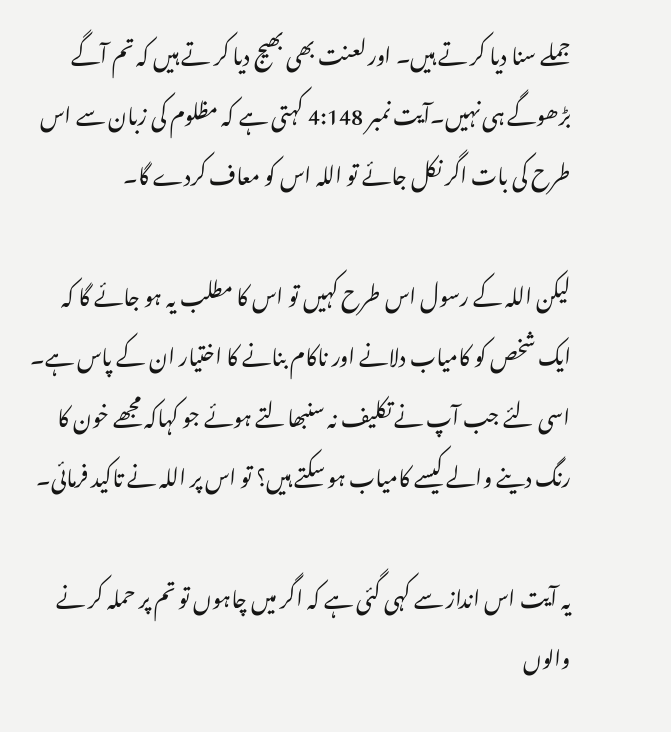جملے سنا دیا کر تے ہیں۔ اور لعنت بھی بھیج دیا کر تے ہیں کہ تم آگے بڑھوگے ہی نہیں۔آیت نمبر 4:148 کہتی ہے کہ مظلوم کی زبان سے اس طرح کی بات اگر نکل جائے تو اللہ اس کو معاف کردے گا۔

لیکن اللہ کے رسول اس طرح کہیں تو اس کا مطلب یہ ہو جائے گا کہ ایک شخص کو کامیاب دلانے اور ناکام بنانے کا اختیار ان کے پاس ہے۔ اسی لئے جب آپ نے تکلیف نہ سنبھالتے ہوئے جو کہاکہ مجھے خون کا رنگ دینے والے کیسے کامیاب ہو سکتے ہیں؟ تو اس پر اللہ نے تاکید فرمائی۔

یہ آیت اس انداز سے کہی گئی ہے کہ اگر میں چاہوں تو تم پر حملہ کر نے والوں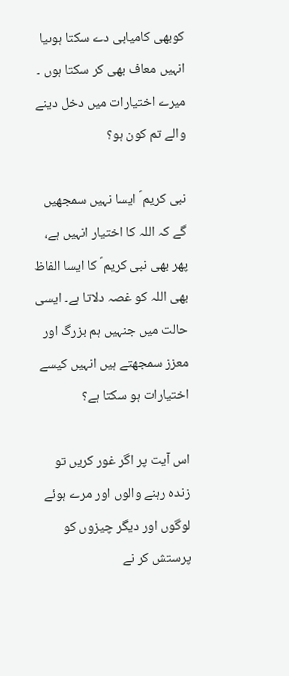کوبھی کامیابی دے سکتا ہوںیا انہیں معاف بھی کر سکتا ہوں ۔ میرے اختیارات میں دخل دینے والے تم کون ہو؟

نبی کریم ؐ ایسا نہیں سمجھیں گے کہ اللہ کا اختیار انہیں ہے، پھر بھی نبی کریم ؐ کا ایسا الفاظ بھی اللہ کو غصہ دلاتا ہے۔ ایسی حالت میں جنہیں ہم بزرگ اور معزز سمجھتے ہیں انہیں کیسے اختیارات ہو سکتا ہے؟

اس آیت پر اگر غور کریں تو زندہ رہنے والوں اور مرے ہوئے لوگوں اور دیگر چیزوں کو پرستش کر نے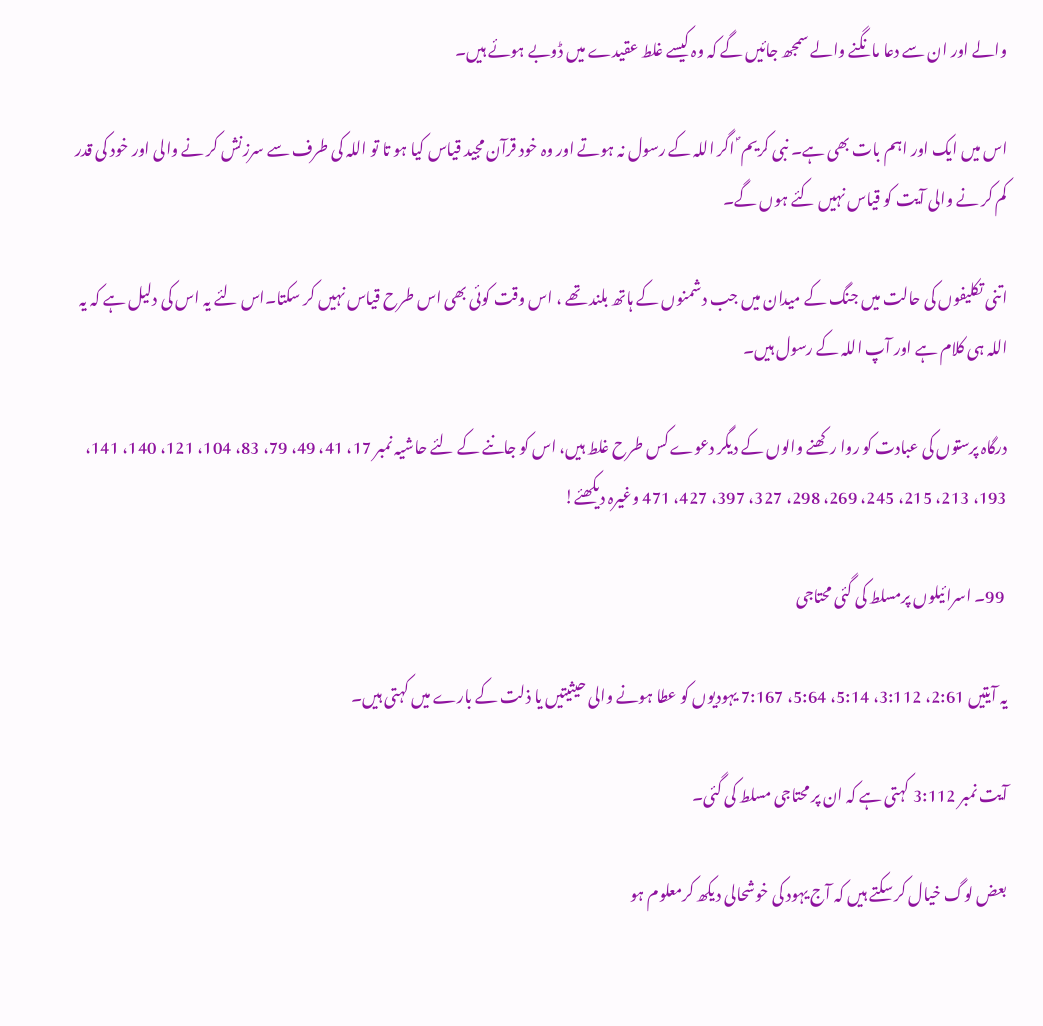والے اور ان سے دعا مانگنے والے سمجھ جائیں گے کہ وہ کیسے غلط عقیدے میں ڈوبے ہوئے ہیں۔

اس میں ایک اور اہم بات بھی ہے۔ نبی کریم ؐ اگر اللہ کے رسول نہ ہوتے اور وہ خود قرآن مجید قیاس کیا ہو تا تو اللہ کی طرف سے سرزنش کر نے والی اور خود کی قدر کم کر نے والی آیت کو قیاس نہیں کئے ہوں گے۔

اتنی تکلیفوں کی حالت میں جنگ کے میدان میں جب دشمنوں کے ہاتھ بلند تھے ، اس وقت کوئی بھی اس طرح قیاس نہیں کر سکتا۔اس لئے یہ اس کی دلیل ہے کہ یہ اللہ ہی کلام ہے اور آپ اللہ کے رسول ہیں۔

درگاہ پرستوں کی عبادت کو روا رکھنے والوں کے دیگر دعوے کس طرح غلط ہیں، اس کو جاننے کے لئے حاشیہ نمبر 17، 41، 49، 79، 83، 104، 121، 140، 141، 193، 213، 215، 245، 269، 298، 327، 397، 427، 471 وغیرہ دیکھئے!

 99۔ اسرائیلوں پرمسلط کی گئی محتاجی

یہ آیتیں 2:61، 3:112، 5:14، 5:64، 7:167 یہودیوں کو عطا ہونے والی حیثیتیں یا ذلت کے بارے میں کہتی ہیں۔

آیت نمبر 3:112 کہتی ہے کہ ان پر محتاجی مسلط کی گئی۔

بعض لوگ خیال کر سکتے ہیں کہ آج یہود کی خوشحالی دیکھ کرمعلوم ہو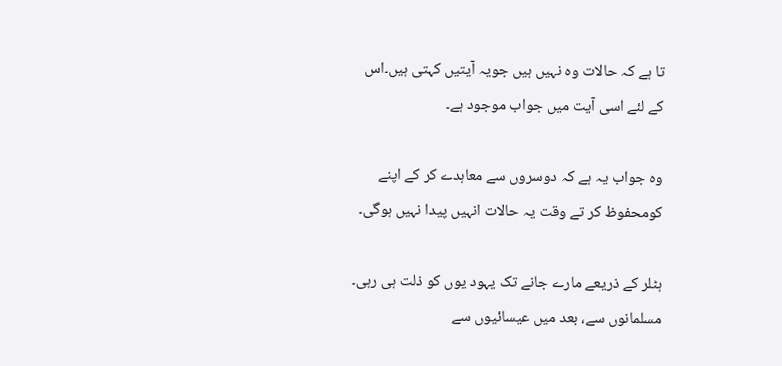تا ہے کہ حالات وہ نہیں ہیں جویہ آیتیں کہتی ہیں۔اس کے لئے اسی آیت میں جواب موجود ہے۔

وہ جواب یہ ہے کہ دوسروں سے معاہدے کر کے اپنے کومحفوظ کر تے وقت یہ حالات انہیں پیدا نہیں ہوگی۔

ہٹلر کے ذریعے مارے جانے تک یہود یوں کو ذلت ہی رہی۔ مسلمانوں سے، بعد میں عیسائیوں سے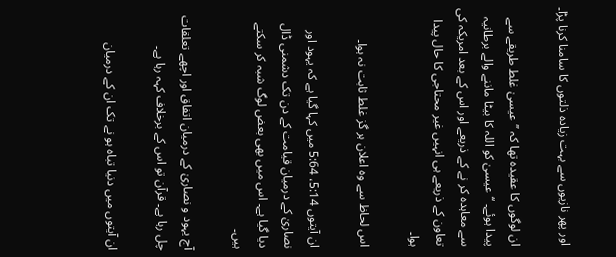اور پھر نازیوں سے بہت زیادہ ذلتوں کا سامنا کرنا پڑا۔

ان لوگوں کا عقیدہ تھا کہ ’’عیسیٰ غلط طریقے سے پیدا ہوئے۔ ‘‘عیسیٰ کو اللہ کا بیٹا ماننے والے برطانیہ سے معاہدہ کر نے کے ذریعے اور اس کے بعد امریکہ کی تعاون کے ذریعے ہی انہیں غیر محتاجی کا حال پیدا ہوا۔

اس لحاظ سے وہ اعلان ہر گز غلط ثابت نہ ہوا۔

ان آیتوں 5:14، 5:64 میں کہا گیا ہے کہ یہود اور نصاریٰ کے درمیان قیامت کے دن تک دشمنی ڈال دیا گیا ہے۔ اس میں بھی بعض لوگ شبہ کر سکتے ہیں۔

آج یہود و نصاریٰ کے درمیان اتفاق اور اچھے تعلقات چل رہا ہے۔ قرآن تو اس کے برخلاف کہہ رہا ہے۔

ان آیتوں میں دنیا تباہ ہو نے تک ان کے درمیان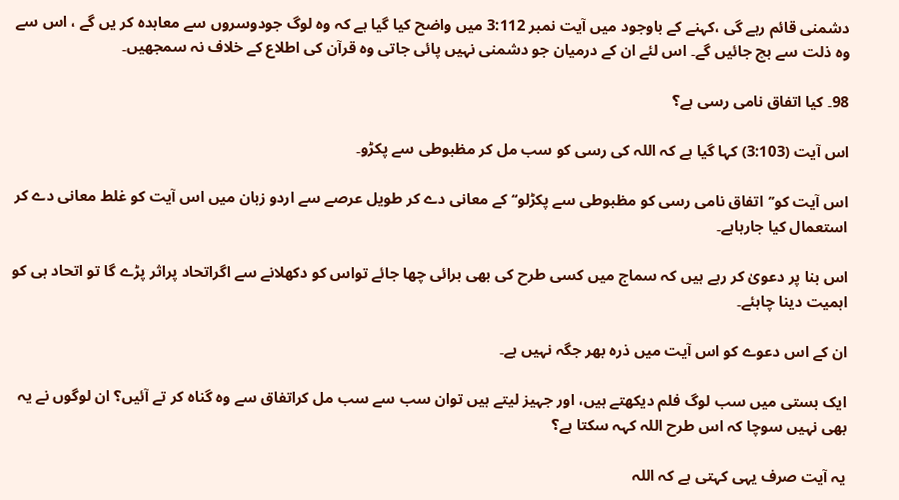دشمنی قائم رہے گی ،کہنے کے باوجود میں آیت نمبر 3:112 میں واضح کیا گیا ہے کہ وہ لوگ جودوسروں سے معاہدہ کر یں گے ، اس سے وہ ذلت سے بچ جائیں گے۔ اس لئے ان کے درمیان جو دشمنی نہیں پائی جاتی وہ قرآن کی اطلاع کے خلاف نہ سمجھیں۔

98۔ کیا اتفاق نامی رسی ہے؟

اس آیت (3:103) کہا گیا ہے کہ اللہ کی رسی کو سب مل کر مظبوطی سے پکڑو۔

اس آیت کو’’اتفاق نامی رسی کو مظبوطی سے پکڑلو‘‘ کے معانی دے کر طویل عرصے سے اردو زبان میں اس آیت کو غلط معانی دے کر استعمال کیا جارہاہے۔

اس بنا پر دعویٰ کر رہے ہیں کہ سماج میں کسی طرح کی بھی برائی چھا جائے تواس کو دکھلانے سے اگراتحاد پراثر پڑے گا تو اتحاد ہی کو اہمیت دینا چاہئے۔

ان کے اس دعوے کو اس آیت میں ذرہ بھر جگہ نہیں ہے۔

ایک بستی میں سب لوگ فلم دیکھتے ہیں، اور جہیز لیتے ہیں توان سب سے سب مل کراتفاق سے وہ گناہ کر تے آئیں؟ ان لوگوں نے یہ بھی نہیں سوچا کہ اس طرح اللہ کہہ سکتا ہے؟

یہ آیت صرف یہی کہتی ہے کہ اللہ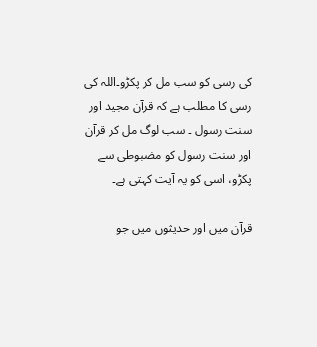کی رسی کو سب مل کر پکڑو۔اللہ کی رسی کا مطلب ہے کہ قرآن مجید اور سنت رسول ۔ سب لوگ مل کر قرآن اور سنت رسول کو مضبوطی سے پکڑو، اسی کو یہ آیت کہتی ہے۔

قرآن میں اور حدیثوں میں جو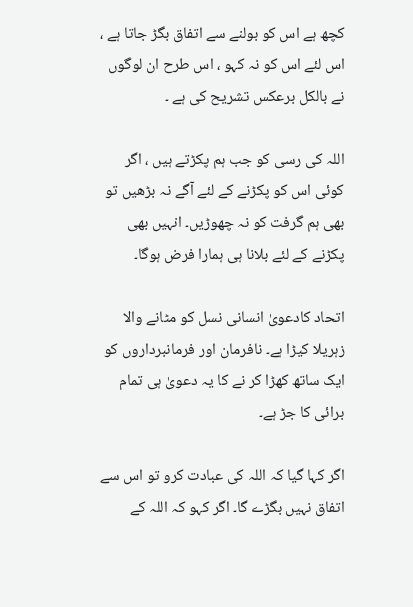کچھ ہے اس کو بولنے سے اتفاق بگڑ جاتا ہے ، اس لئے اس کو نہ کہو ، اس طرح ان لوگوں نے بالکل برعکس تشریح کی ہے ۔

اللہ کی رسی کو جب ہم پکڑتے ہیں ، اگر کوئی اس کو پکڑنے کے لئے آگے نہ بڑھیں تو بھی ہم گرفت کو نہ چھوڑیں۔ انہیں بھی پکڑنے کے لئے بلانا ہی ہمارا فرض ہوگا۔

اتحاد کادعویٰ انسانی نسل کو مٹانے والا زہریلا کیڑا ہے۔ نافرمان اور فرمانبرداروں کو ایک ساتھ کھڑا کر نے کا یہ دعویٰ ہی تمام برائی کا جڑ ہے۔

اگر کہا گیا کہ اللہ کی عبادت کرو تو اس سے اتفاق نہیں بگڑے گا۔ اگر کہو کہ اللہ کے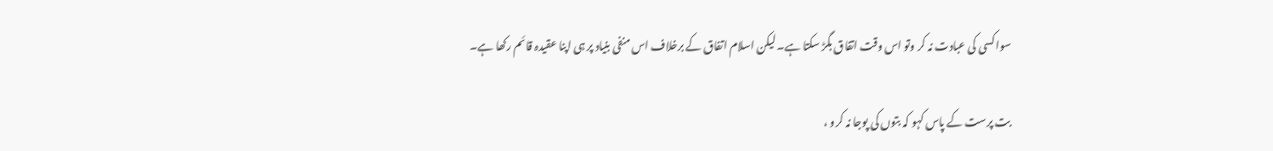سوا کسی کی عبادت نہ کر وتو اس وقت اتفاق بگڑ سکتا ہے۔ لیکن اسلام اتفاق کے برخلاف اس منفی بنیاد پر ہی اپنا عقیدہ قائم رکھا ہے۔

بت پرست کے پاس کہو کہ بتوں کی پوجا نہ کرو ،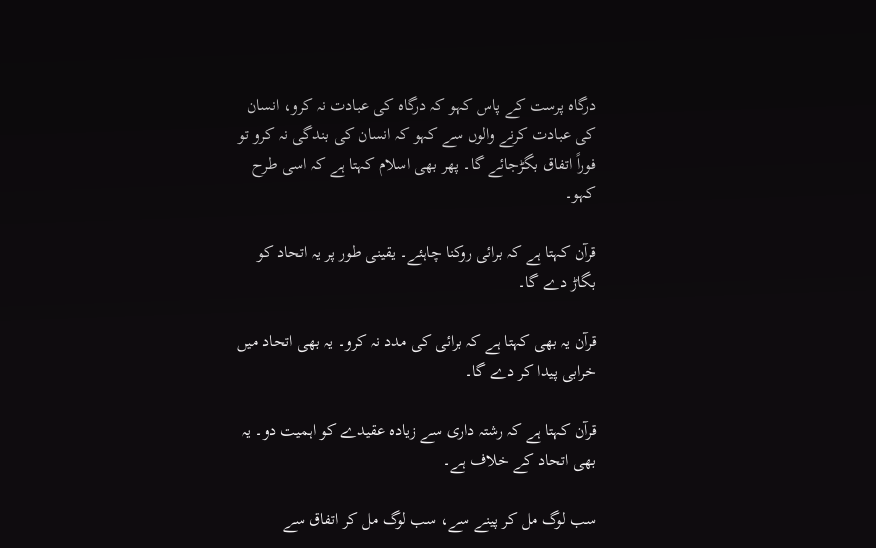درگاہ پرست کے پاس کہو کہ درگاہ کی عبادت نہ کرو، انسان کی عبادت کرنے والوں سے کہو کہ انسان کی بندگی نہ کرو تو فوراً اتفاق بگڑجائے گا۔ پھر بھی اسلام کہتا ہے کہ اسی طرح کہو۔

قرآن کہتا ہے کہ برائی روکنا چاہئے۔ یقینی طور پر یہ اتحاد کو بگاڑ دے گا۔

قرآن یہ بھی کہتا ہے کہ برائی کی مدد نہ کرو۔ یہ بھی اتحاد میں خرابی پیدا کر دے گا۔

قرآن کہتا ہے کہ رشتہ داری سے زیادہ عقیدے کو اہمیت دو۔ یہ بھی اتحاد کے خلاف ہے۔

سب لوگ مل کر پینے سے، سب لوگ مل کر اتفاق سے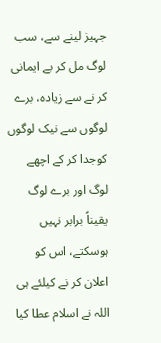جہیز لینے سے، سب لوگ مل کر بے ایمانی کر نے سے زیادہ، برے لوگوں سے نیک لوگوں کوجدا کر کے اچھے لوگ اور برے لوگ یقیناً برابر نہیں ہوسکتے، اس کو اعلان کر نے کیلئے ہی اللہ نے اسلام عطا کیا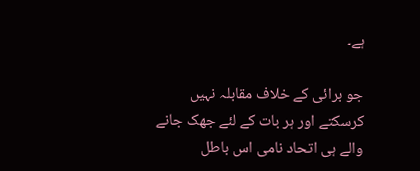ہے۔

جو برائی کے خلاف مقابلہ نہیں کرسکتے اور ہر بات کے لئے جھک جانے والے ہی اتحاد نامی اس باطل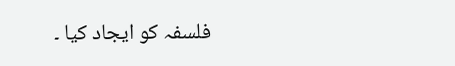فلسفہ کو ایجاد کیا ۔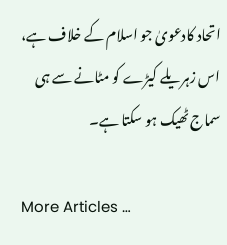اتحاد کادعویٰ جو اسلام کے خلاف ہے، اس زہریلے کیڑے کو مٹانے سے ہی سماج ٹھیک ہو سکتا ہے۔

More Articles …